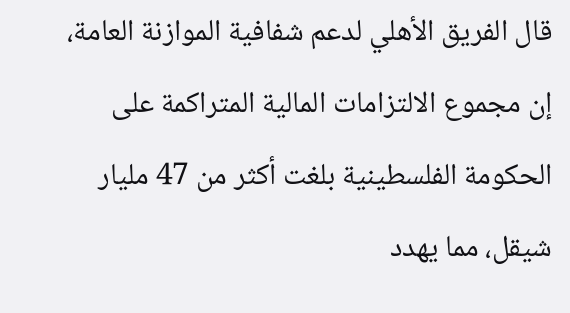قال الفريق الأهلي لدعم شفافية الموازنة العامة، إن مجموع الالتزامات المالية المتراكمة على الحكومة الفلسطينية بلغت أكثر من 47 مليار شيقل، مما يهدد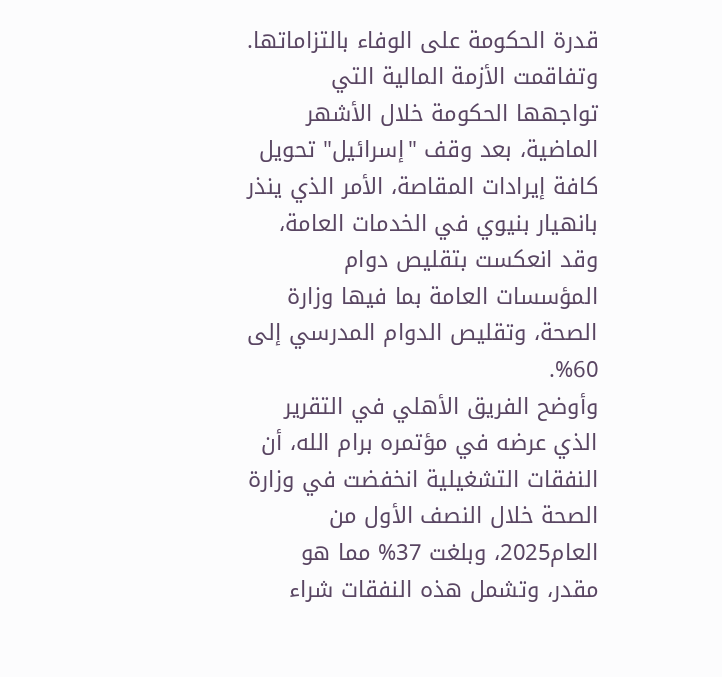قدرة الحكومة على الوفاء بالتزاماتها.
وتفاقمت الأزمة المالية التي تواجهها الحكومة خلال الأشهر الماضية، بعد وقف "إسرائيل" تحويل كافة إيرادات المقاصة، الأمر الذي ينذر بانهيار بنيوي في الخدمات العامة، وقد انعكست بتقليص دوام المؤسسات العامة بما فيها وزارة الصحة، وتقليص الدوام المدرسي إلى 60%.
وأوضح الفريق الأهلي في التقرير الذي عرضه في مؤتمره برام الله، أن النفقات التشغيلية انخفضت في وزارة الصحة خلال النصف الأول من العام2025، وبلغت 37% مما هو مقدر، وتشمل هذه النفقات شراء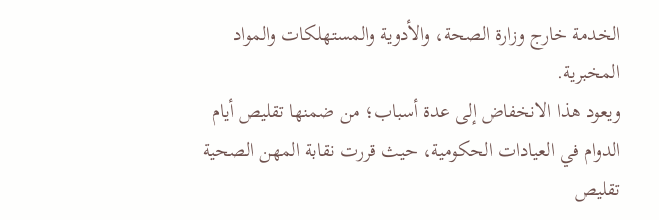الخدمة خارج وزارة الصحة، والأدوية والمستهلكات والمواد المخبرية.
ويعود هذا الانخفاض إلى عدة أسباب؛ من ضمنها تقليص أيام الدوام في العيادات الحكومية، حيث قررت نقابة المهن الصحية تقليص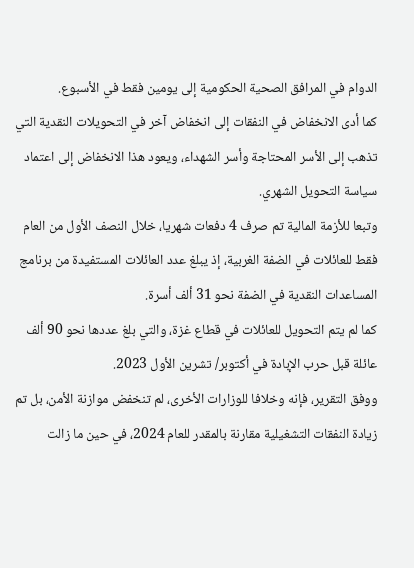الدوام في المرافق الصحية الحكومية إلى يومين فقط في الأسبوع.
كما أدى الانخفاض في النفقات إلى انخفاض آخر في التحويلات النقدية التي تذهب إلى الأسر المحتاجة وأسر الشهداء، ويعود هذا الانخفاض إلى اعتماد سياسة التحويل الشهري.
وتبعا للأزمة المالية تم صرف 4 دفعات شهريا، خلال النصف الأول من العام فقط للعائلات في الضفة الغربية، إذ يبلغ عدد العائلات المستفيدة من برنامج المساعدات النقدية في الضفة نحو 31 ألف أسرة.
كما لم يتم التحويل للعائلات في قطاع غزة، والتي بلغ عددها نحو 90 ألف عائلة قبل حرب الإبادة في أكتوبر/ تشرين الأول 2023.
ووفق التقرير، فإنه وخلافا للوزارات الأخرى، لم تنخفض موازنة الأمن، بل تم زيادة النفقات التشغيلية مقارنة بالمقدر للعام 2024، في حين ما زالت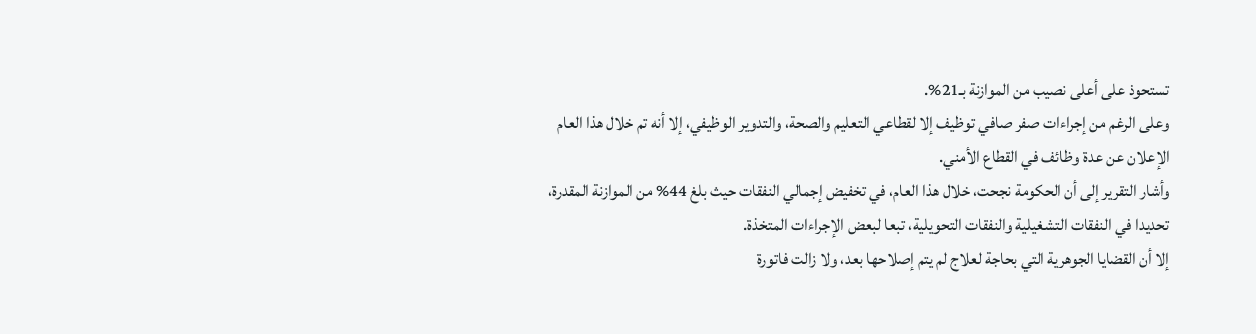تستحوذ على أعلى نصيب من الموازنة بـ21%.
وعلى الرغم من إجراءات صفر صافي توظيف إلا لقطاعي التعليم والصحة، والتدوير الوظيفي، إلا أنه تم خلال هذا العام الإعلان عن عدة وظائف في القطاع الأمني.
وأشار التقرير إلى أن الحكومة نجحت، خلال هذا العام، في تخفيض إجمالي النفقات حيث بلغ 44% من الموازنة المقدرة، تحديدا في النفقات التشغيلية والنفقات التحويلية، تبعا لبعض الإجراءات المتخذة.
إلا أن القضايا الجوهرية التي بحاجة لعلاج لم يتم إصلاحها بعد، ولا زالت فاتورة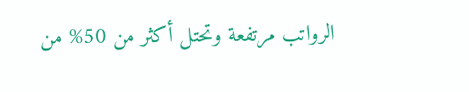الرواتب مرتفعة وتحتل أكثر من 50% من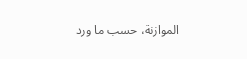الموازنة، حسب ما ورد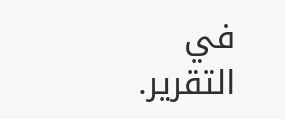في التقرير.